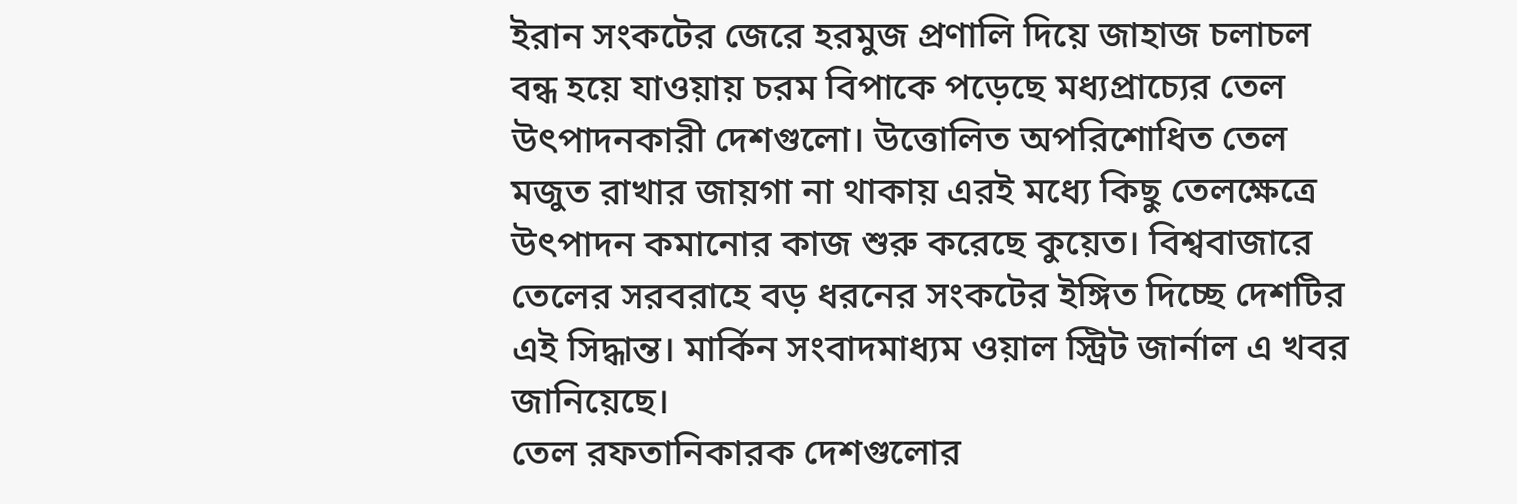ইরান সংকটের জেরে হরমুজ প্রণালি দিয়ে জাহাজ চলাচল বন্ধ হয়ে যাওয়ায় চরম বিপাকে পড়েছে মধ্যপ্রাচ্যের তেল উৎপাদনকারী দেশগুলো। উত্তোলিত অপরিশোধিত তেল মজুত রাখার জায়গা না থাকায় এরই মধ্যে কিছু তেলক্ষেত্রে উৎপাদন কমানোর কাজ শুরু করেছে কুয়েত। বিশ্ববাজারে তেলের সরবরাহে বড় ধরনের সংকটের ইঙ্গিত দিচ্ছে দেশটির এই সিদ্ধান্ত। মার্কিন সংবাদমাধ্যম ওয়াল স্ট্রিট জার্নাল এ খবর জানিয়েছে।
তেল রফতানিকারক দেশগুলোর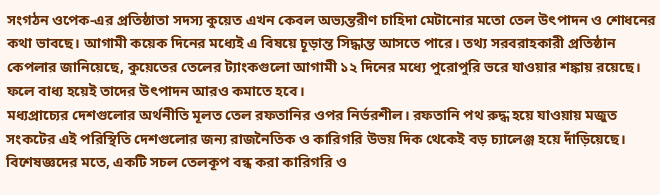সংগঠন ওপেক-এর প্রতিষ্ঠাতা সদস্য কুয়েত এখন কেবল অভ্যন্তরীণ চাহিদা মেটানোর মতো তেল উৎপাদন ও শোধনের কথা ভাবছে। আগামী কয়েক দিনের মধ্যেই এ বিষয়ে চূড়ান্ত সিদ্ধান্ত আসতে পারে। তথ্য সরবরাহকারী প্রতিষ্ঠান কেপলার জানিয়েছে, কুয়েতের তেলের ট্যাংকগুলো আগামী ১২ দিনের মধ্যে পুরোপুরি ভরে যাওয়ার শঙ্কায় রয়েছে। ফলে বাধ্য হয়েই তাদের উৎপাদন আরও কমাতে হবে।
মধ্যপ্রাচ্যের দেশগুলোর অর্থনীতি মূলত তেল রফতানির ওপর নির্ভরশীল। রফতানি পথ রুদ্ধ হয়ে যাওয়ায় মজুত সংকটের এই পরিস্থিতি দেশগুলোর জন্য রাজনৈতিক ও কারিগরি উভয় দিক থেকেই বড় চ্যালেঞ্জ হয়ে দাঁড়িয়েছে।
বিশেষজ্ঞদের মতে, একটি সচল তেলকূপ বন্ধ করা কারিগরি ও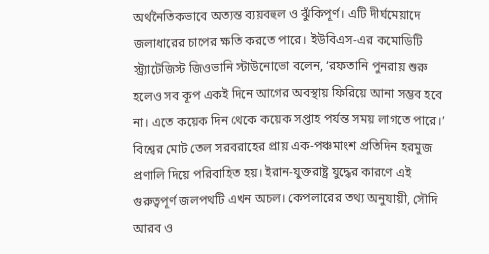অর্থনৈতিকভাবে অত্যন্ত ব্যয়বহুল ও ঝুঁকিপূর্ণ। এটি দীর্ঘমেয়াদে জলাধারের চাপের ক্ষতি করতে পারে। ইউবিএস-এর কমোডিটি স্ট্র্যাটেজিস্ট জিওভানি স্টাউনোভো বলেন, ‘রফতানি পুনরায় শুরু হলেও সব কূপ একই দিনে আগের অবস্থায় ফিরিয়ে আনা সম্ভব হবে না। এতে কয়েক দিন থেকে কয়েক সপ্তাহ পর্যন্ত সময় লাগতে পারে।’
বিশ্বের মোট তেল সরবরাহের প্রায় এক-পঞ্চমাংশ প্রতিদিন হরমুজ প্রণালি দিয়ে পরিবাহিত হয়। ইরান-যুক্তরাষ্ট্র যুদ্ধের কারণে এই গুরুত্বপূর্ণ জলপথটি এখন অচল। কেপলারের তথ্য অনুযায়ী, সৌদি আরব ও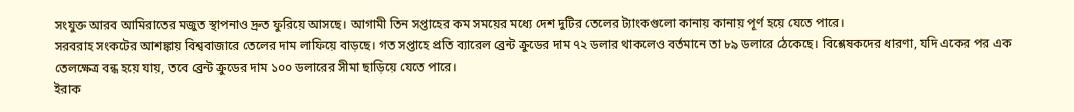সংযুক্ত আরব আমিরাতের মজুত স্থাপনাও দ্রুত ফুরিয়ে আসছে। আগামী তিন সপ্তাহের কম সময়ের মধ্যে দেশ দুটির তেলের ট্যাংকগুলো কানায় কানায় পূর্ণ হয়ে যেতে পারে।
সরবরাহ সংকটের আশঙ্কায় বিশ্ববাজারে তেলের দাম লাফিয়ে বাড়ছে। গত সপ্তাহে প্রতি ব্যারেল ব্রেন্ট ক্রুডের দাম ৭২ ডলার থাকলেও বর্তমানে তা ৮৯ ডলারে ঠেকেছে। বিশ্লেষকদের ধারণা, যদি একের পর এক তেলক্ষেত্র বন্ধ হয়ে যায়, তবে ব্রেন্ট ক্রুডের দাম ১০০ ডলারের সীমা ছাড়িয়ে যেতে পারে।
ইরাক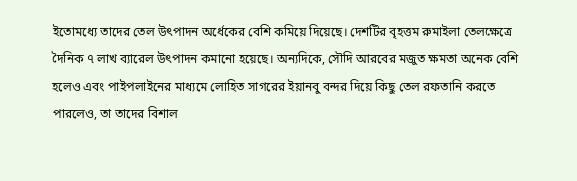ইতোমধ্যে তাদের তেল উৎপাদন অর্ধেকের বেশি কমিয়ে দিয়েছে। দেশটির বৃহত্তম রুমাইলা তেলক্ষেত্রে দৈনিক ৭ লাখ ব্যারেল উৎপাদন কমানো হয়েছে। অন্যদিকে, সৌদি আরবের মজুত ক্ষমতা অনেক বেশি হলেও এবং পাইপলাইনের মাধ্যমে লোহিত সাগরের ইয়ানবু বন্দর দিয়ে কিছু তেল রফতানি করতে পারলেও, তা তাদের বিশাল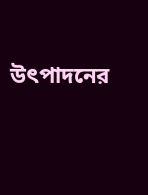উৎপাদনের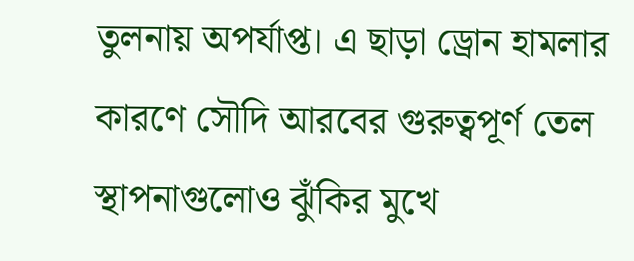তুলনায় অপর্যাপ্ত। এ ছাড়া ড্রোন হামলার কারণে সৌদি আরবের গুরুত্বপূর্ণ তেল স্থাপনাগুলোও ঝুঁকির মুখে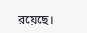রয়েছে।